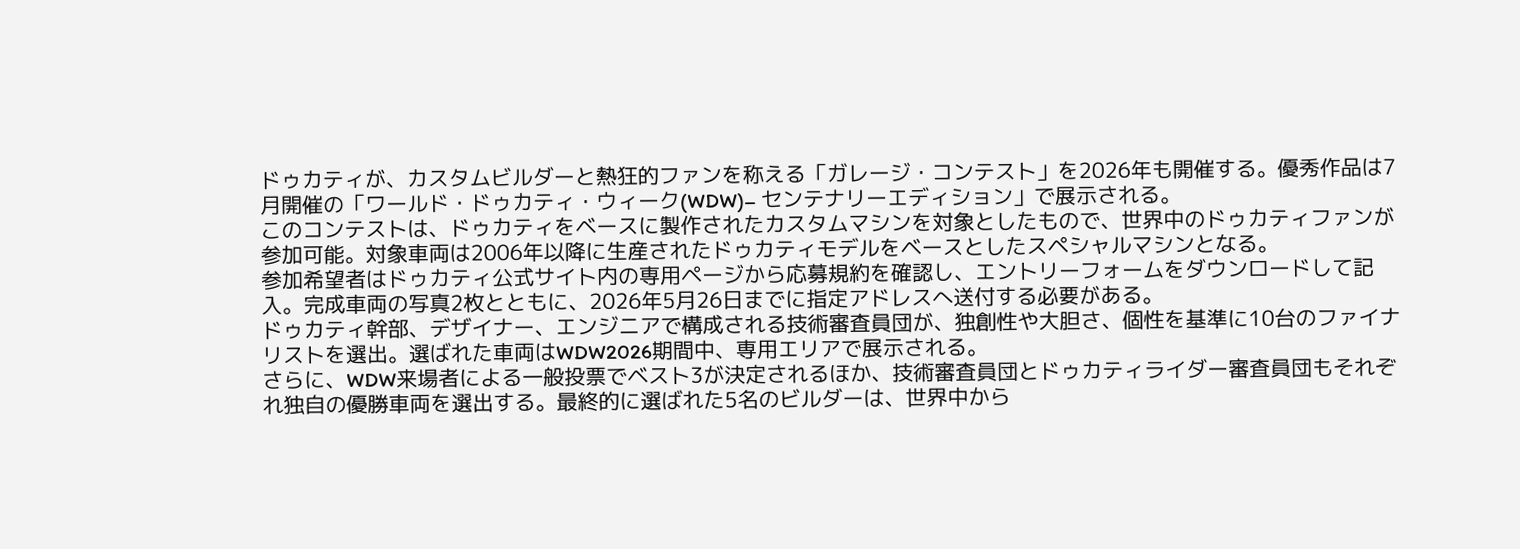ドゥカティが、カスタムビルダーと熱狂的ファンを称える「ガレージ・コンテスト」を2026年も開催する。優秀作品は7月開催の「ワールド・ドゥカティ・ウィーク(WDW)– センテナリーエディション」で展示される。
このコンテストは、ドゥカティをベースに製作されたカスタムマシンを対象としたもので、世界中のドゥカティファンが参加可能。対象車両は2006年以降に生産されたドゥカティモデルをベースとしたスペシャルマシンとなる。
参加希望者はドゥカティ公式サイト内の専用ページから応募規約を確認し、エントリーフォームをダウンロードして記入。完成車両の写真2枚とともに、2026年5月26日までに指定アドレスへ送付する必要がある。
ドゥカティ幹部、デザイナー、エンジニアで構成される技術審査員団が、独創性や大胆さ、個性を基準に10台のファイナリストを選出。選ばれた車両はWDW2026期間中、専用エリアで展示される。
さらに、WDW来場者による一般投票でベスト3が決定されるほか、技術審査員団とドゥカティライダー審査員団もそれぞれ独自の優勝車両を選出する。最終的に選ばれた5名のビルダーは、世界中から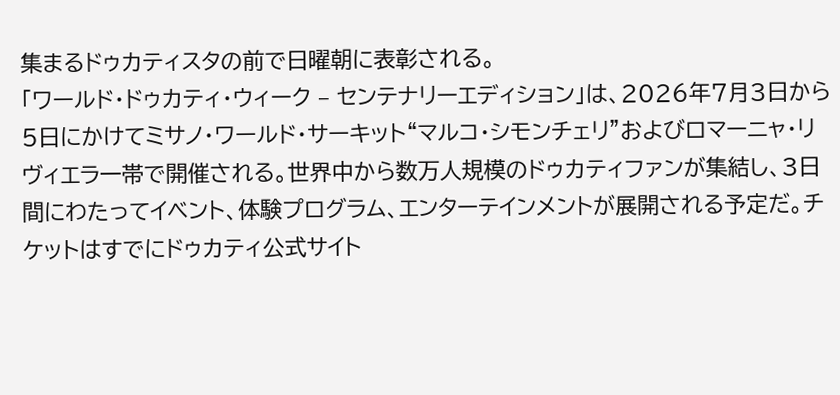集まるドゥカティスタの前で日曜朝に表彰される。
「ワールド・ドゥカティ・ウィーク – センテナリーエディション」は、2026年7月3日から5日にかけてミサノ・ワールド・サーキット“マルコ・シモンチェリ”およびロマーニャ・リヴィエラ一帯で開催される。世界中から数万人規模のドゥカティファンが集結し、3日間にわたってイベント、体験プログラム、エンターテインメントが展開される予定だ。チケットはすでにドゥカティ公式サイト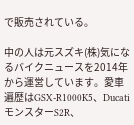で販売されている。

中の人は元スズキ(株)気になるバイクニュースを2014年から運営しています。愛車遍歴はGSX-R1000K5、DucatiモンスターS2R、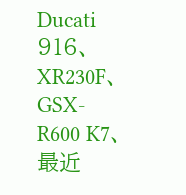Ducati 916、XR230F、GSX-R600 K7、最近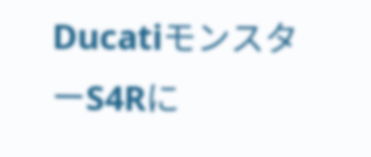DucatiモンスターS4Rに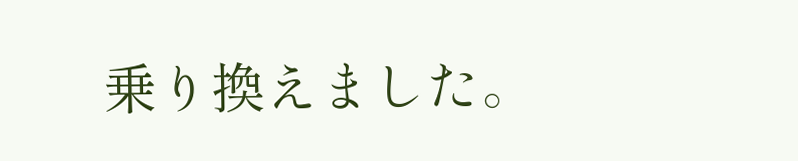乗り換えました。